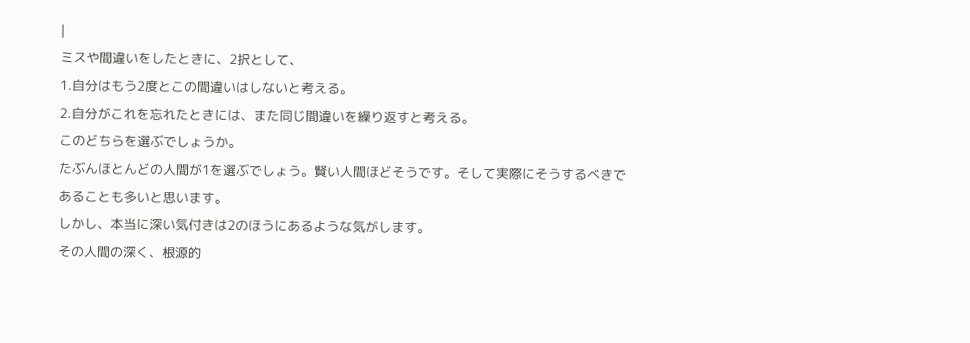|
ミスや間違いをしたときに、2択として、
1.自分はもう2度とこの間違いはしないと考える。
2.自分がこれを忘れたときには、また同じ間違いを繰り返すと考える。
このどちらを選ぶでしょうか。
たぶんほとんどの人間が1を選ぶでしょう。賢い人間ほどそうです。そして実際にそうするべきであることも多いと思います。
しかし、本当に深い気付きは2のほうにあるような気がします。
その人間の深く、根源的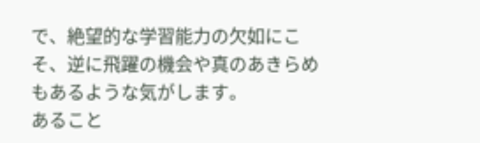で、絶望的な学習能力の欠如にこそ、逆に飛躍の機会や真のあきらめもあるような気がします。
あること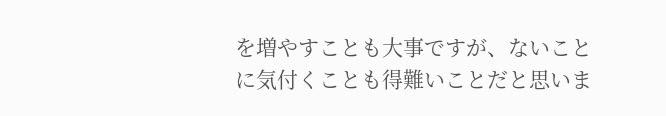を増やすことも大事ですが、ないことに気付くことも得難いことだと思いま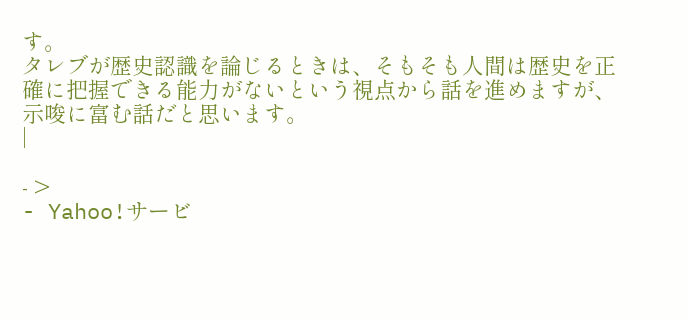す。
タレブが歴史認識を論じるときは、そもそも人間は歴史を正確に把握できる能力がないという視点から話を進めますが、示唆に富む話だと思います。
|

- >
- Yahoo!サービ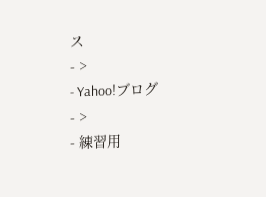ス
- >
- Yahoo!ブログ
- >
- 練習用